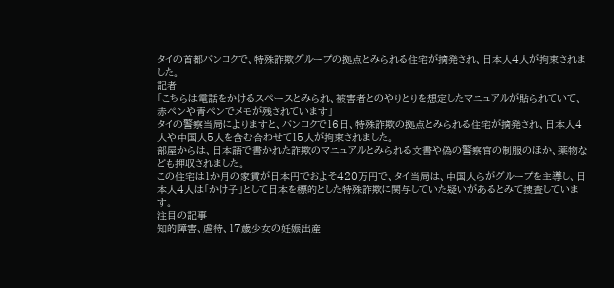タイの首都バンコクで、特殊詐欺グループの拠点とみられる住宅が摘発され、日本人4人が拘束されました。
記者
「こちらは電話をかけるスペースとみられ、被害者とのやりとりを想定したマニュアルが貼られていて、赤ペンや青ペンでメモが残されています」
タイの警察当局によりますと、バンコクで16日、特殊詐欺の拠点とみられる住宅が摘発され、日本人4人や中国人5人を含む合わせて15人が拘束されました。
部屋からは、日本語で書かれた詐欺のマニュアルとみられる文書や偽の警察官の制服のほか、薬物なども押収されました。
この住宅は1か月の家賃が日本円でおよそ420万円で、タイ当局は、中国人らがグループを主導し、日本人4人は「かけ子」として日本を標的とした特殊詐欺に関与していた疑いがあるとみて捜査しています。
注目の記事
知的障害、虐待、17歳少女の妊娠出産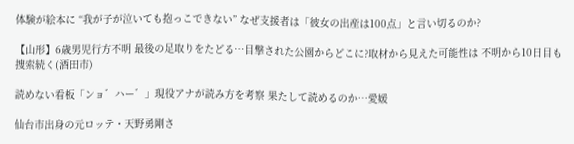体験が絵本に “我が子が泣いても抱っこできない” なぜ支援者は「彼女の出産は100点」と言い切るのか?

【山形】6歳男児行方不明 最後の足取りをたどる…目撃された公園からどこに?取材から見えた可能性は 不明から10日目も捜索続く(酒田市)

読めない看板「ンョ゛ハー゛」現役アナが読み方を考察 果たして読めるのか…愛媛

仙台市出身の元ロッテ・天野勇剛さ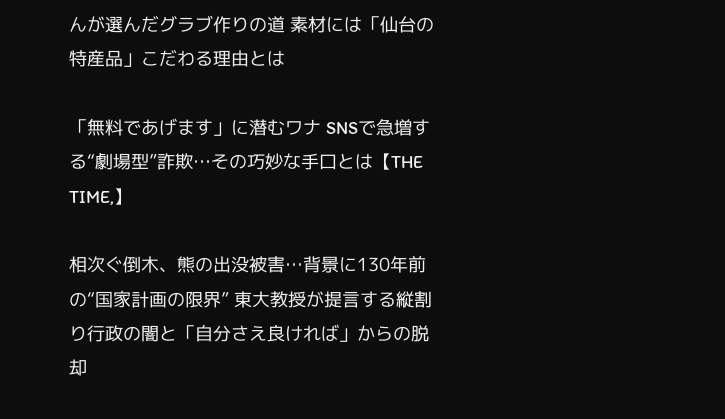んが選んだグラブ作りの道 素材には「仙台の特産品」こだわる理由とは

「無料であげます」に潜むワナ SNSで急増する“劇場型”詐欺…その巧妙な手口とは【THE TIME,】

相次ぐ倒木、熊の出没被害…背景に130年前の“国家計画の限界” 東大教授が提言する縦割り行政の闇と「自分さえ良ければ」からの脱却